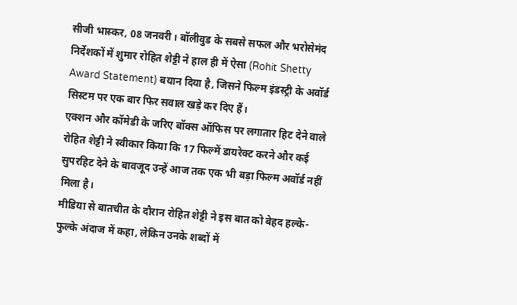सीजी भास्कर, 08 जनवरी। बॉलीवुड के सबसे सफल और भरोसेमंद निर्देशकों में शुमार रोहित शेट्टी ने हाल ही में ऐसा (Rohit Shetty Award Statement) बयान दिया है, जिसने फिल्म इंडस्ट्री के अवॉर्ड सिस्टम पर एक बार फिर सवाल खड़े कर दिए हैं।
एक्शन और कॉमेडी के जरिए बॉक्स ऑफिस पर लगातार हिट देने वाले रोहित शेट्टी ने स्वीकार किया कि 17 फिल्में डायरेक्ट करने और कई सुपरहिट देने के बावजूद उन्हें आज तक एक भी बड़ा फिल्म अवॉर्ड नहीं मिला है।
मीडिया से बातचीत के दौरान रोहित शेट्टी ने इस बात को बेहद हल्के-फुल्के अंदाज में कहा, लेकिन उनके शब्दों में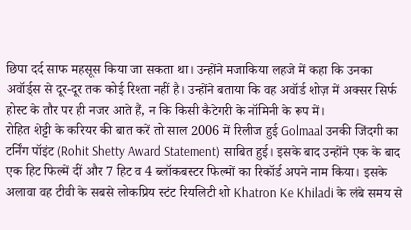छिपा दर्द साफ महसूस किया जा सकता था। उन्होंने मजाकिया लहजे में कहा कि उनका अवॉर्ड्स से दूर-दूर तक कोई रिश्ता नहीं है। उन्होंने बताया कि वह अवॉर्ड शोज़ में अक्सर सिर्फ होस्ट के तौर पर ही नजर आते हैं, न कि किसी कैटेगरी के नॉमिनी के रूप में।
रोहित शेट्टी के करियर की बात करें तो साल 2006 में रिलीज हुई Golmaal उनकी जिंदगी का टर्निंग पॉइंट (Rohit Shetty Award Statement) साबित हुई। इसके बाद उन्होंने एक के बाद एक हिट फिल्में दीं और 7 हिट व 4 ब्लॉकबस्टर फिल्मों का रिकॉर्ड अपने नाम किया। इसके अलावा वह टीवी के सबसे लोकप्रिय स्टंट रियलिटी शो Khatron Ke Khiladi के लंबे समय से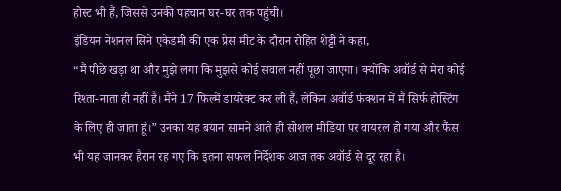होस्ट भी हैं, जिससे उनकी पहचान घर-घर तक पहुंची।
इंडियन नेशनल सिने एकेडमी की एक प्रेस मीट के दौरान रोहित शेट्टी ने कहा,
“मैं पीछे खड़ा था और मुझे लगा कि मुझसे कोई सवाल नहीं पूछा जाएगा। क्योंकि अवॉर्ड से मेरा कोई रिश्ता-नाता ही नहीं है। मैंने 17 फिल्में डायरेक्ट कर ली हैं, लेकिन अवॉर्ड फंक्शन में मैं सिर्फ होस्टिंग के लिए ही जाता हूं।” उनका यह बयान सामने आते ही सोशल मीडिया पर वायरल हो गया और फैंस भी यह जानकर हैरान रह गए कि इतना सफल निर्देशक आज तक अवॉर्ड से दूर रहा है।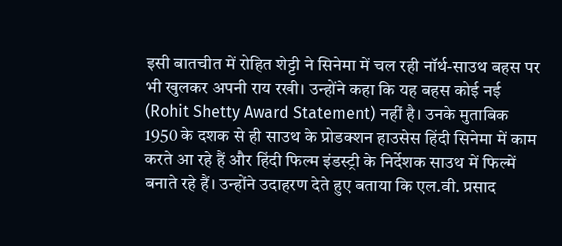इसी बातचीत में रोहित शेट्टी ने सिनेमा में चल रही नॉर्थ-साउथ बहस पर भी खुलकर अपनी राय रखी। उन्होंने कहा कि यह बहस कोई नई (Rohit Shetty Award Statement) नहीं है। उनके मुताबिक 1950 के दशक से ही साउथ के प्रोडक्शन हाउसेस हिंदी सिनेमा में काम करते आ रहे हैं और हिंदी फिल्म इंडस्ट्री के निर्देशक साउथ में फिल्में बनाते रहे हैं। उन्होंने उदाहरण देते हुए बताया कि एल.वी. प्रसाद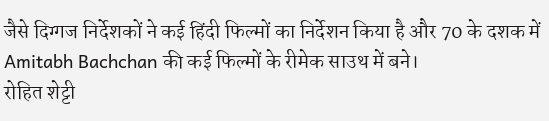जैसे दिग्गज निर्देशकों ने कई हिंदी फिल्मों का निर्देशन किया है और 70 के दशक में Amitabh Bachchan की कई फिल्मों के रीमेक साउथ में बने।
रोहित शेट्टी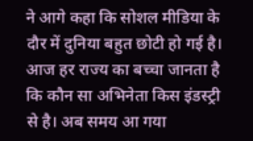ने आगे कहा कि सोशल मीडिया के दौर में दुनिया बहुत छोटी हो गई है। आज हर राज्य का बच्चा जानता है कि कौन सा अभिनेता किस इंडस्ट्री से है। अब समय आ गया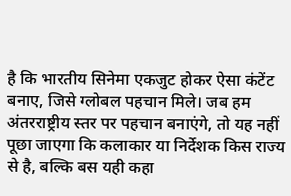है कि भारतीय सिनेमा एकजुट होकर ऐसा कंटेंट बनाए, जिसे ग्लोबल पहचान मिले। जब हम अंतरराष्ट्रीय स्तर पर पहचान बनाएंगे, तो यह नहीं पूछा जाएगा कि कलाकार या निर्देशक किस राज्य से है, बल्कि बस यही कहा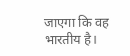जाएगा कि वह भारतीय है।